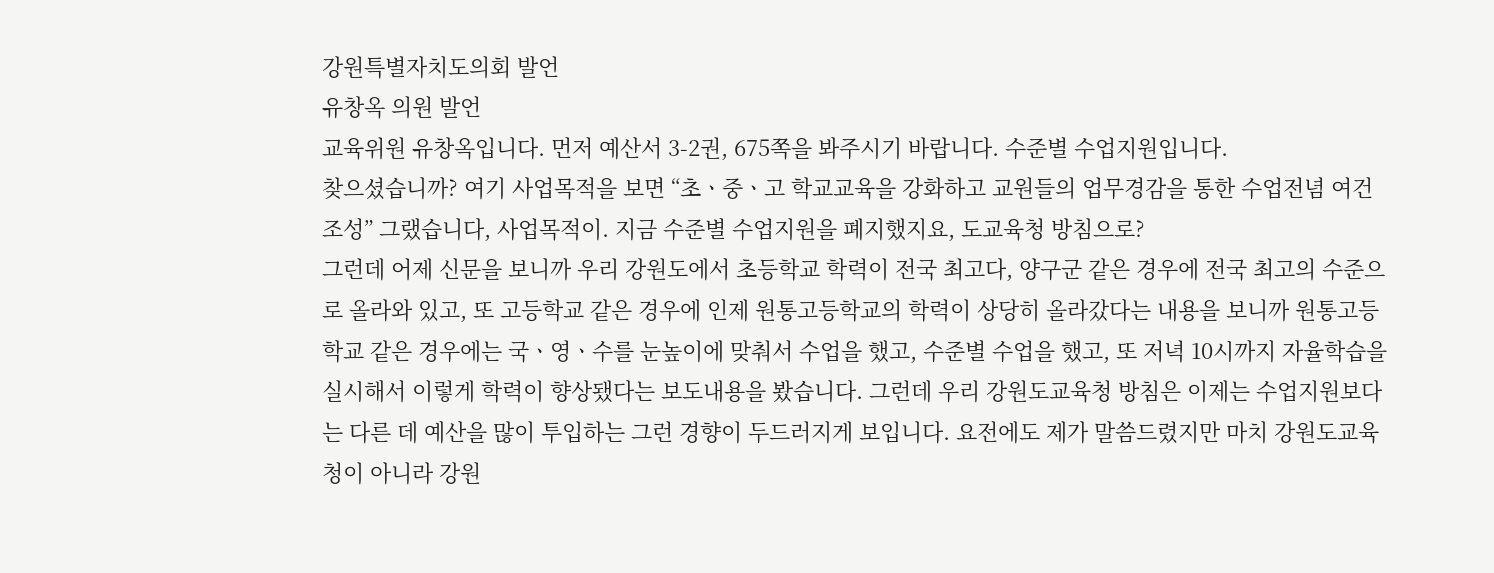강원특별자치도의회 발언
유창옥 의원 발언
교육위원 유창옥입니다. 먼저 예산서 3-2권, 675쪽을 봐주시기 바랍니다. 수준별 수업지원입니다.
찾으셨습니까? 여기 사업목적을 보면 “초ㆍ중ㆍ고 학교교육을 강화하고 교원들의 업무경감을 통한 수업전념 여건 조성” 그랬습니다, 사업목적이. 지금 수준별 수업지원을 폐지했지요, 도교육청 방침으로?
그런데 어제 신문을 보니까 우리 강원도에서 초등학교 학력이 전국 최고다, 양구군 같은 경우에 전국 최고의 수준으로 올라와 있고, 또 고등학교 같은 경우에 인제 원통고등학교의 학력이 상당히 올라갔다는 내용을 보니까 원통고등학교 같은 경우에는 국ㆍ영ㆍ수를 눈높이에 맞춰서 수업을 했고, 수준별 수업을 했고, 또 저녁 10시까지 자율학습을 실시해서 이렇게 학력이 향상됐다는 보도내용을 봤습니다. 그런데 우리 강원도교육청 방침은 이제는 수업지원보다는 다른 데 예산을 많이 투입하는 그런 경향이 두드러지게 보입니다. 요전에도 제가 말씀드렸지만 마치 강원도교육청이 아니라 강원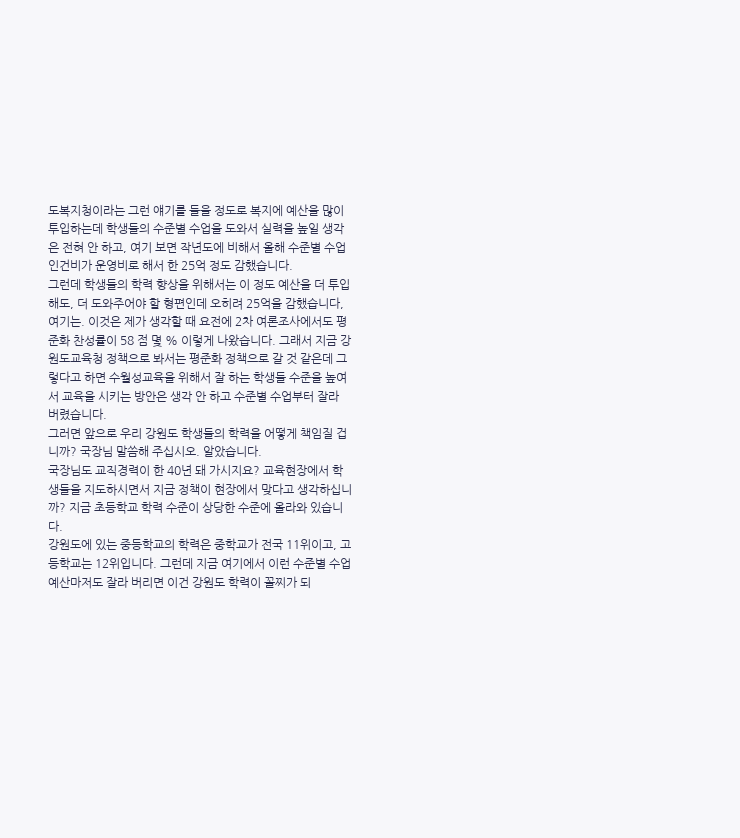도복지청이라는 그런 얘기를 들을 정도로 복지에 예산을 많이 투입하는데 학생들의 수준별 수업을 도와서 실력을 높일 생각은 전혀 안 하고, 여기 보면 작년도에 비해서 올해 수준별 수업인건비가 운영비로 해서 한 25억 정도 감했습니다.
그런데 학생들의 학력 향상을 위해서는 이 정도 예산을 더 투입해도, 더 도와주어야 할 형편인데 오히려 25억을 감했습니다, 여기는. 이것은 제가 생각할 때 요전에 2차 여론조사에서도 평준화 찬성률이 58 점 몇 % 이렇게 나왔습니다. 그래서 지금 강원도교육청 정책으로 봐서는 평준화 정책으로 갈 것 같은데 그렇다고 하면 수월성교육을 위해서 잘 하는 학생들 수준을 높여서 교육을 시키는 방안은 생각 안 하고 수준별 수업부터 잘라 버렸습니다.
그러면 앞으로 우리 강원도 학생들의 학력을 어떻게 책임질 겁니까? 국장님 말씀해 주십시오. 알았습니다.
국장님도 교직경력이 한 40년 돼 가시지요? 교육현장에서 학생들을 지도하시면서 지금 정책이 현장에서 맞다고 생각하십니까? 지금 초등학교 학력 수준이 상당한 수준에 올라와 있습니다.
강원도에 있는 중등학교의 학력은 중학교가 전국 11위이고, 고등학교는 12위입니다. 그런데 지금 여기에서 이런 수준별 수업 예산마저도 잘라 버리면 이건 강원도 학력이 꼴찌가 되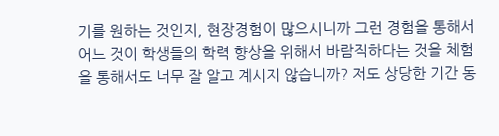기를 원하는 것인지, 현장경험이 많으시니까 그런 경험을 통해서 어느 것이 학생들의 학력 향상을 위해서 바람직하다는 것을 체험을 통해서도 너무 잘 알고 계시지 않습니까? 저도 상당한 기간 동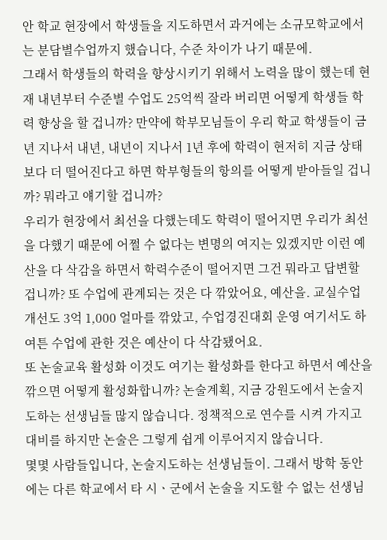안 학교 현장에서 학생들을 지도하면서 과거에는 소규모학교에서는 분담별수업까지 했습니다, 수준 차이가 나기 때문에.
그래서 학생들의 학력을 향상시키기 위해서 노력을 많이 했는데 현재 내년부터 수준별 수업도 25억씩 잘라 버리면 어떻게 학생들 학력 향상을 할 겁니까? 만약에 학부모님들이 우리 학교 학생들이 금년 지나서 내년, 내년이 지나서 1년 후에 학력이 현저히 지금 상태보다 더 떨어진다고 하면 학부형들의 항의를 어떻게 받아들일 겁니까? 뭐라고 얘기할 겁니까?
우리가 현장에서 최선을 다했는데도 학력이 떨어지면 우리가 최선을 다했기 때문에 어쩔 수 없다는 변명의 여지는 있겠지만 이런 예산을 다 삭감을 하면서 학력수준이 떨어지면 그건 뭐라고 답변할 겁니까? 또 수업에 관계되는 것은 다 깎았어요, 예산을. 교실수업개선도 3억 1,000 얼마를 깎았고, 수업경진대회 운영 여기서도 하여튼 수업에 관한 것은 예산이 다 삭감됐어요.
또 논술교육 활성화 이것도 여기는 활성화를 한다고 하면서 예산을 깎으면 어떻게 활성화합니까? 논술계획, 지금 강원도에서 논술지도하는 선생님들 많지 않습니다. 정책적으로 연수를 시켜 가지고 대비를 하지만 논술은 그렇게 쉽게 이루어지지 않습니다.
몇몇 사람들입니다, 논술지도하는 선생님들이. 그래서 방학 동안에는 다른 학교에서 타 시ㆍ군에서 논술을 지도할 수 없는 선생님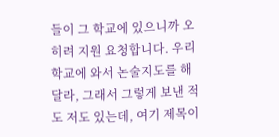들이 그 학교에 있으니까 오히려 지원 요청합니다. 우리 학교에 와서 논술지도를 해 달라, 그래서 그렇게 보낸 적도 저도 있는데, 여기 제목이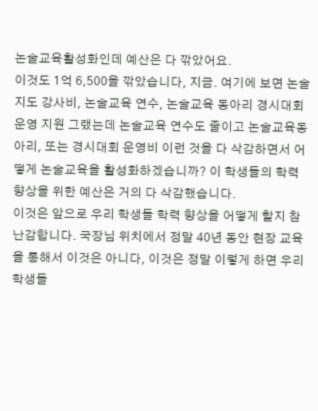논술교육활성화인데 예산은 다 깎았어요.
이것도 1억 6,500을 깎았습니다, 지금. 여기에 보면 논술지도 강사비, 논술교육 연수, 논술교육 동아리 경시대회 운영 지원 그랬는데 논술교육 연수도 줄이고 논술교육동아리, 또는 경시대회 운영비 이런 것을 다 삭감하면서 어떻게 논술교육을 활성화하겠습니까? 이 학생들의 학력 향상을 위한 예산은 거의 다 삭감했습니다.
이것은 앞으로 우리 학생들 학력 향상을 어떻게 할지 참 난감합니다. 국장님 위치에서 정말 40년 동안 현장 교육을 통해서 이것은 아니다, 이것은 정말 이렇게 하면 우리 학생들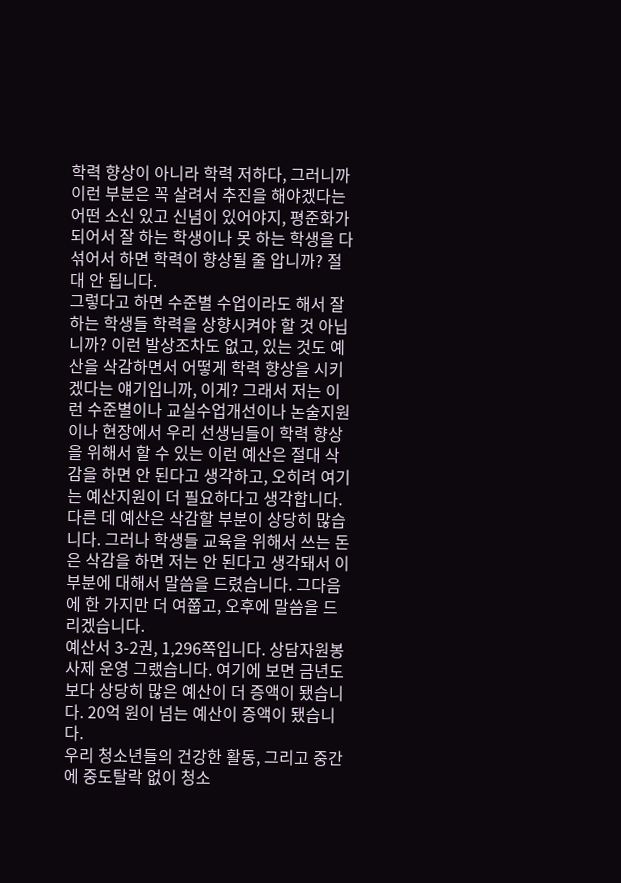학력 향상이 아니라 학력 저하다, 그러니까 이런 부분은 꼭 살려서 추진을 해야겠다는 어떤 소신 있고 신념이 있어야지, 평준화가 되어서 잘 하는 학생이나 못 하는 학생을 다 섞어서 하면 학력이 향상될 줄 압니까? 절대 안 됩니다.
그렇다고 하면 수준별 수업이라도 해서 잘 하는 학생들 학력을 상향시켜야 할 것 아닙니까? 이런 발상조차도 없고, 있는 것도 예산을 삭감하면서 어떻게 학력 향상을 시키겠다는 얘기입니까, 이게? 그래서 저는 이런 수준별이나 교실수업개선이나 논술지원이나 현장에서 우리 선생님들이 학력 향상을 위해서 할 수 있는 이런 예산은 절대 삭감을 하면 안 된다고 생각하고, 오히려 여기는 예산지원이 더 필요하다고 생각합니다.
다른 데 예산은 삭감할 부분이 상당히 많습니다. 그러나 학생들 교육을 위해서 쓰는 돈은 삭감을 하면 저는 안 된다고 생각돼서 이 부분에 대해서 말씀을 드렸습니다. 그다음에 한 가지만 더 여쭙고, 오후에 말씀을 드리겠습니다.
예산서 3-2권, 1,296쪽입니다. 상담자원봉사제 운영 그랬습니다. 여기에 보면 금년도보다 상당히 많은 예산이 더 증액이 됐습니다. 20억 원이 넘는 예산이 증액이 됐습니다.
우리 청소년들의 건강한 활동, 그리고 중간에 중도탈락 없이 청소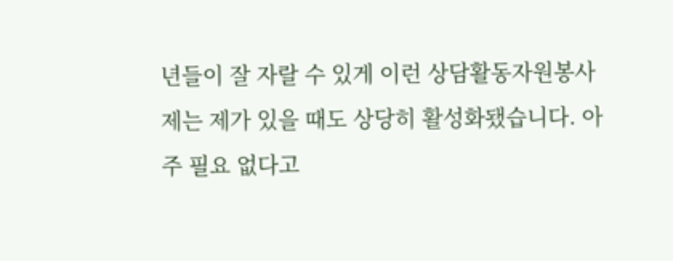년들이 잘 자랄 수 있게 이런 상담활동자원봉사제는 제가 있을 때도 상당히 활성화됐습니다. 아주 필요 없다고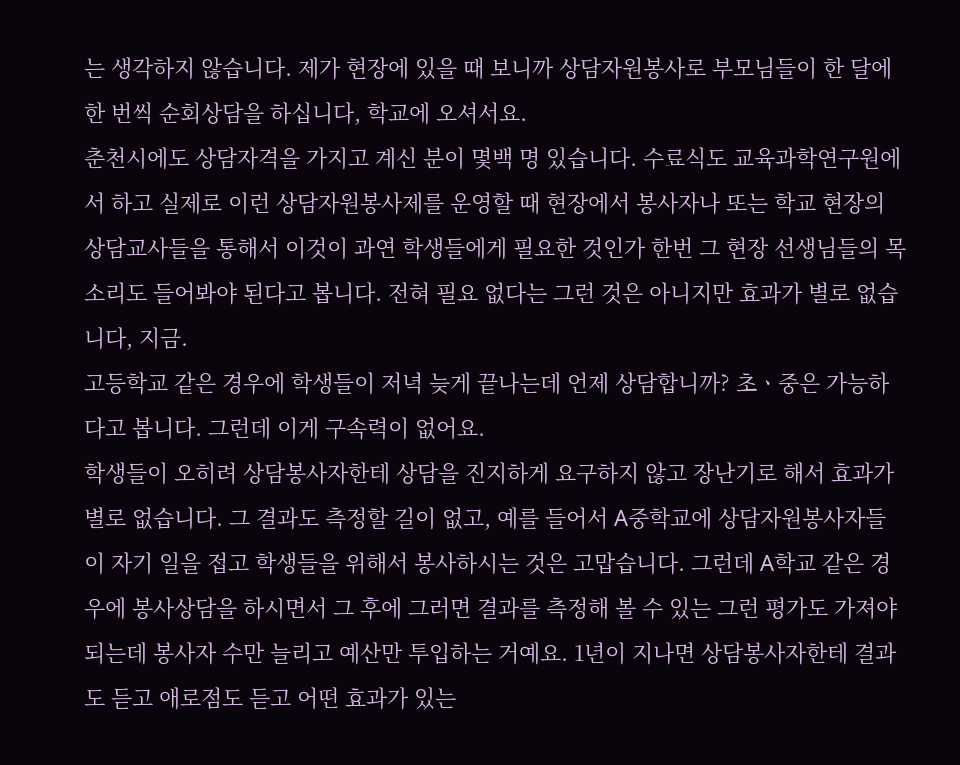는 생각하지 않습니다. 제가 현장에 있을 때 보니까 상담자원봉사로 부모님들이 한 달에 한 번씩 순회상담을 하십니다, 학교에 오셔서요.
춘천시에도 상담자격을 가지고 계신 분이 몇백 명 있습니다. 수료식도 교육과학연구원에서 하고 실제로 이런 상담자원봉사제를 운영할 때 현장에서 봉사자나 또는 학교 현장의 상담교사들을 통해서 이것이 과연 학생들에게 필요한 것인가 한번 그 현장 선생님들의 목소리도 들어봐야 된다고 봅니다. 전혀 필요 없다는 그런 것은 아니지만 효과가 별로 없습니다, 지금.
고등학교 같은 경우에 학생들이 저녁 늦게 끝나는데 언제 상담합니까? 초ㆍ중은 가능하다고 봅니다. 그런데 이게 구속력이 없어요.
학생들이 오히려 상담봉사자한테 상담을 진지하게 요구하지 않고 장난기로 해서 효과가 별로 없습니다. 그 결과도 측정할 길이 없고, 예를 들어서 A중학교에 상담자원봉사자들이 자기 일을 접고 학생들을 위해서 봉사하시는 것은 고맙습니다. 그런데 A학교 같은 경우에 봉사상담을 하시면서 그 후에 그러면 결과를 측정해 볼 수 있는 그런 평가도 가져야 되는데 봉사자 수만 늘리고 예산만 투입하는 거예요. 1년이 지나면 상담봉사자한테 결과도 듣고 애로점도 듣고 어떤 효과가 있는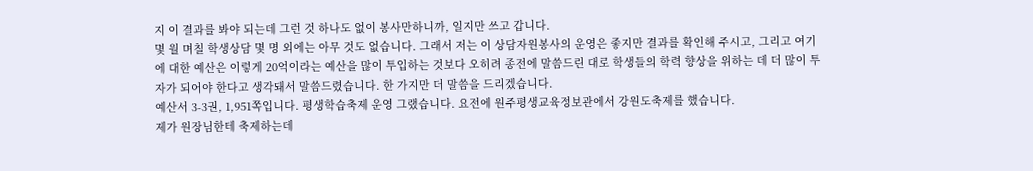지 이 결과를 봐야 되는데 그런 것 하나도 없이 봉사만하니까, 일지만 쓰고 갑니다.
몇 월 며칠 학생상담 몇 명 외에는 아무 것도 없습니다. 그래서 저는 이 상담자원봉사의 운영은 좋지만 결과를 확인해 주시고, 그리고 여기에 대한 예산은 이렇게 20억이라는 예산을 많이 투입하는 것보다 오히려 종전에 말씀드린 대로 학생들의 학력 향상을 위하는 데 더 많이 투자가 되어야 한다고 생각돼서 말씀드렸습니다. 한 가지만 더 말씀을 드리겠습니다.
예산서 3-3권, 1,951쪽입니다. 평생학습축제 운영 그랬습니다. 요전에 원주평생교육정보관에서 강원도축제를 했습니다.
제가 원장님한테 축제하는데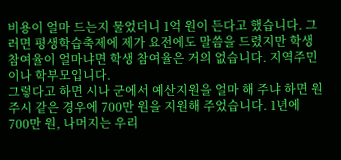비용이 얼마 드는지 물었더니 1억 원이 든다고 했습니다. 그러면 평생학습축제에 제가 요전에도 말씀을 드렸지만 학생 참여율이 얼마냐면 학생 참여율은 거의 없습니다. 지역주민이나 학부모입니다.
그렇다고 하면 시나 군에서 예산지원을 얼마 해 주냐 하면 원주시 같은 경우에 700만 원을 지원해 주었습니다. 1년에 700만 원, 나머지는 우리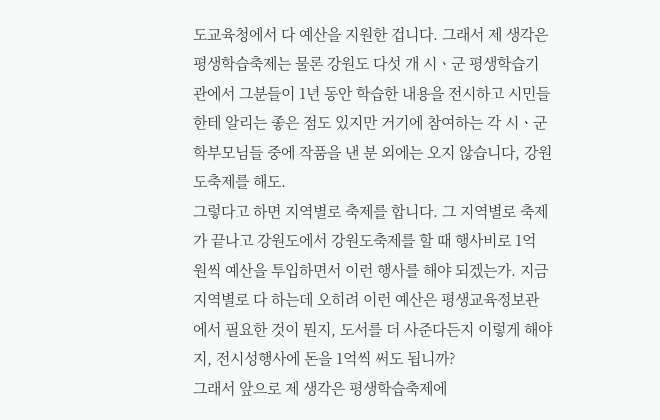도교육청에서 다 예산을 지원한 겁니다. 그래서 제 생각은 평생학습축제는 물론 강원도 다섯 개 시ㆍ군 평생학습기관에서 그분들이 1년 동안 학습한 내용을 전시하고 시민들한테 알리는 좋은 점도 있지만 거기에 참여하는 각 시ㆍ군 학부모님들 중에 작품을 낸 분 외에는 오지 않습니다, 강원도축제를 해도.
그렇다고 하면 지역별로 축제를 합니다. 그 지역별로 축제가 끝나고 강원도에서 강원도축제를 할 때 행사비로 1억 원씩 예산을 투입하면서 이런 행사를 해야 되겠는가. 지금 지역별로 다 하는데 오히려 이런 예산은 평생교육정보관에서 필요한 것이 뭔지, 도서를 더 사준다든지 이렇게 해야지, 전시성행사에 돈을 1억씩 써도 됩니까?
그래서 앞으로 제 생각은 평생학습축제에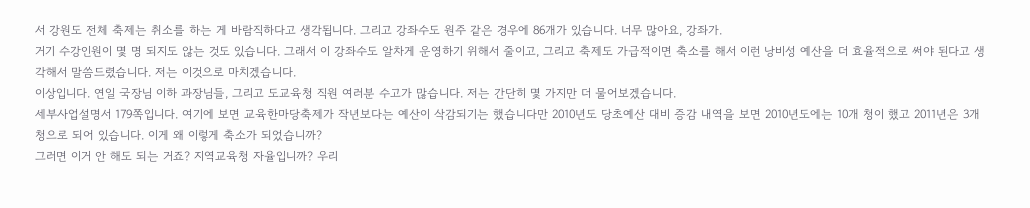서 강원도 전체 축제는 취소를 하는 게 바람직하다고 생각됩니다. 그리고 강좌수도 원주 같은 경우에 86개가 있습니다. 너무 많아요, 강좌가.
거기 수강인원이 몇 명 되지도 않는 것도 있습니다. 그래서 이 강좌수도 알차게 운영하기 위해서 줄이고, 그리고 축제도 가급적이면 축소를 해서 이런 낭비성 예산을 더 효율적으로 써야 된다고 생각해서 말씀드렸습니다. 저는 이것으로 마치겠습니다.
이상입니다. 연일 국장님 이하 과장님들, 그리고 도교육청 직원 여러분 수고가 많습니다. 저는 간단히 몇 가지만 더 물어보겠습니다.
세부사업설명서 179쪽입니다. 여기에 보면 교육한마당축제가 작년보다는 예산이 삭감되기는 했습니다만 2010년도 당초예산 대비 증감 내역을 보면 2010년도에는 10개 청이 했고 2011년은 3개 청으로 되어 있습니다. 이게 왜 이렇게 축소가 되었습니까?
그러면 이거 안 해도 되는 거죠? 지역교육청 자율입니까? 우리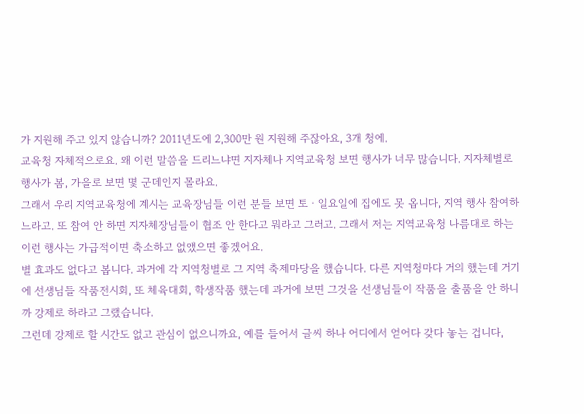가 지원해 주고 있지 않습니까? 2011년도에 2,300만 원 지원해 주잖아요, 3개 청에.
교육청 자체적으로요. 왜 이런 말씀을 드리느냐면 지자체나 지역교육청 보면 행사가 너무 많습니다. 지자체별로 행사가 봄, 가을로 보면 몇 군데인지 몰라요.
그래서 우리 지역교육청에 계시는 교육장님들 이런 분들 보면 토ㆍ일요일에 집에도 못 옵니다, 지역 행사 참여하느라고. 또 참여 안 하면 지자체장님들이 협조 안 한다고 뭐라고 그러고. 그래서 저는 지역교육청 나름대로 하는 이런 행사는 가급적이면 축소하고 없앴으면 좋겠어요.
별 효과도 없다고 봅니다. 과거에 각 지역청별로 그 지역 축제마당을 했습니다. 다른 지역청마다 거의 했는데 거기에 선생님들 작품전시회, 또 체육대회, 학생작품 했는데 과거에 보면 그것을 선생님들이 작품을 출품을 안 하니까 강제로 하라고 그랬습니다.
그런데 강제로 할 시간도 없고 관심이 없으니까요, 예를 들어서 글씨 하나 어디에서 얻어다 갖다 놓는 겁니다,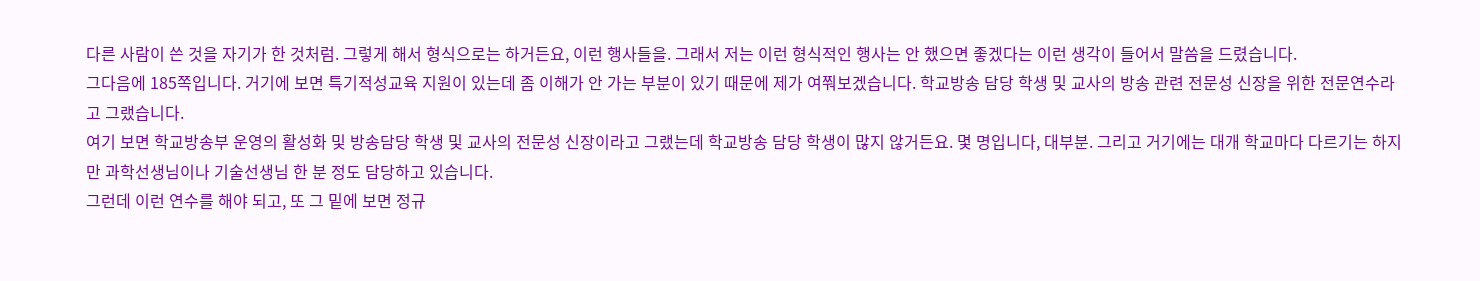다른 사람이 쓴 것을 자기가 한 것처럼. 그렇게 해서 형식으로는 하거든요, 이런 행사들을. 그래서 저는 이런 형식적인 행사는 안 했으면 좋겠다는 이런 생각이 들어서 말씀을 드렸습니다.
그다음에 185쪽입니다. 거기에 보면 특기적성교육 지원이 있는데 좀 이해가 안 가는 부분이 있기 때문에 제가 여쭤보겠습니다. 학교방송 담당 학생 및 교사의 방송 관련 전문성 신장을 위한 전문연수라고 그랬습니다.
여기 보면 학교방송부 운영의 활성화 및 방송담당 학생 및 교사의 전문성 신장이라고 그랬는데 학교방송 담당 학생이 많지 않거든요. 몇 명입니다, 대부분. 그리고 거기에는 대개 학교마다 다르기는 하지만 과학선생님이나 기술선생님 한 분 정도 담당하고 있습니다.
그런데 이런 연수를 해야 되고, 또 그 밑에 보면 정규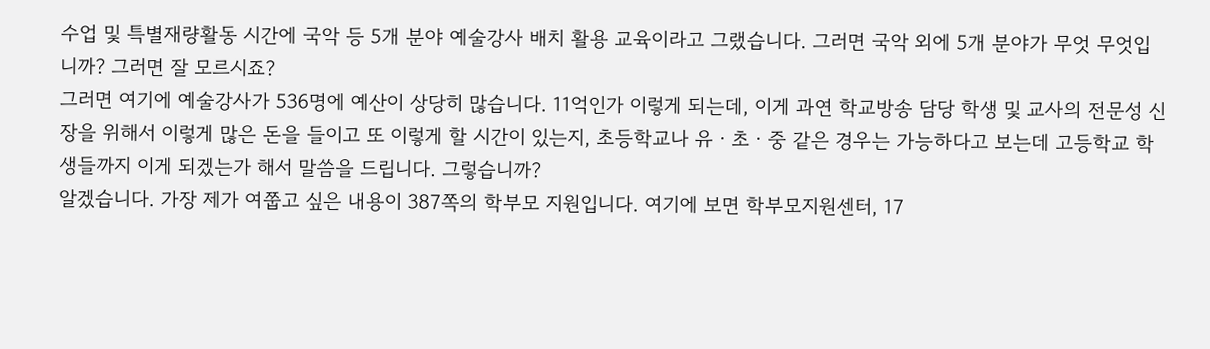수업 및 특별재량활동 시간에 국악 등 5개 분야 예술강사 배치 활용 교육이라고 그랬습니다. 그러면 국악 외에 5개 분야가 무엇 무엇입니까? 그러면 잘 모르시죠?
그러면 여기에 예술강사가 536명에 예산이 상당히 많습니다. 11억인가 이렇게 되는데, 이게 과연 학교방송 담당 학생 및 교사의 전문성 신장을 위해서 이렇게 많은 돈을 들이고 또 이렇게 할 시간이 있는지, 초등학교나 유ㆍ초ㆍ중 같은 경우는 가능하다고 보는데 고등학교 학생들까지 이게 되겠는가 해서 말씀을 드립니다. 그렇습니까?
알겠습니다. 가장 제가 여쭙고 싶은 내용이 387쪽의 학부모 지원입니다. 여기에 보면 학부모지원센터, 17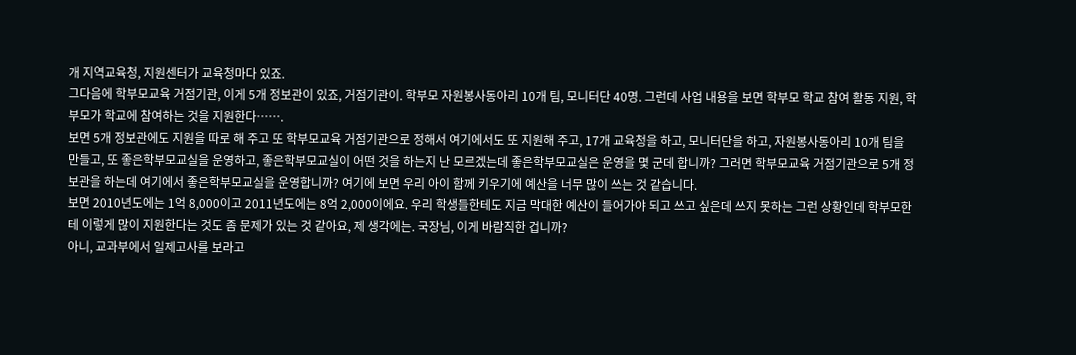개 지역교육청, 지원센터가 교육청마다 있죠.
그다음에 학부모교육 거점기관, 이게 5개 정보관이 있죠, 거점기관이. 학부모 자원봉사동아리 10개 팀, 모니터단 40명. 그런데 사업 내용을 보면 학부모 학교 참여 활동 지원, 학부모가 학교에 참여하는 것을 지원한다…….
보면 5개 정보관에도 지원을 따로 해 주고 또 학부모교육 거점기관으로 정해서 여기에서도 또 지원해 주고, 17개 교육청을 하고, 모니터단을 하고, 자원봉사동아리 10개 팀을 만들고, 또 좋은학부모교실을 운영하고, 좋은학부모교실이 어떤 것을 하는지 난 모르겠는데 좋은학부모교실은 운영을 몇 군데 합니까? 그러면 학부모교육 거점기관으로 5개 정보관을 하는데 여기에서 좋은학부모교실을 운영합니까? 여기에 보면 우리 아이 함께 키우기에 예산을 너무 많이 쓰는 것 같습니다.
보면 2010년도에는 1억 8,000이고 2011년도에는 8억 2,000이에요. 우리 학생들한테도 지금 막대한 예산이 들어가야 되고 쓰고 싶은데 쓰지 못하는 그런 상황인데 학부모한테 이렇게 많이 지원한다는 것도 좀 문제가 있는 것 같아요, 제 생각에는. 국장님, 이게 바람직한 겁니까?
아니, 교과부에서 일제고사를 보라고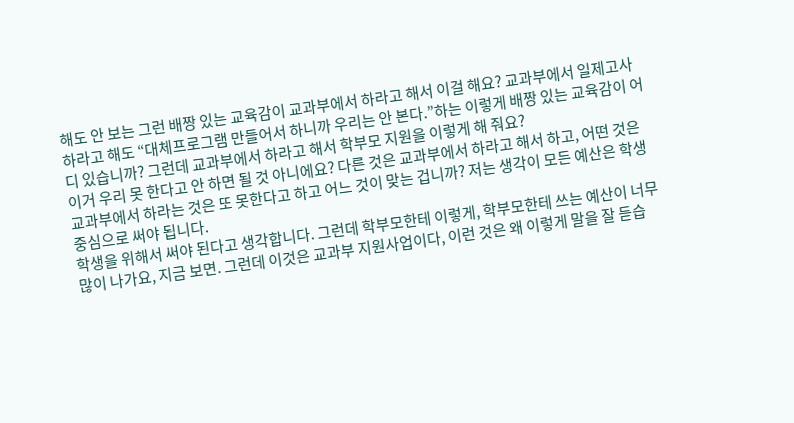해도 안 보는 그런 배짱 있는 교육감이 교과부에서 하라고 해서 이걸 해요? 교과부에서 일제고사 하라고 해도 “대체프로그램 만들어서 하니까 우리는 안 본다.”하는 이렇게 배짱 있는 교육감이 어디 있습니까? 그런데 교과부에서 하라고 해서 학부모 지원을 이렇게 해 줘요?
이거 우리 못 한다고 안 하면 될 것 아니에요? 다른 것은 교과부에서 하라고 해서 하고, 어떤 것은 교과부에서 하라는 것은 또 못한다고 하고 어느 것이 맞는 겁니까? 저는 생각이 모든 예산은 학생 중심으로 써야 됩니다.
학생을 위해서 써야 된다고 생각합니다. 그런데 학부모한테 이렇게, 학부모한테 쓰는 예산이 너무 많이 나가요, 지금 보면. 그런데 이것은 교과부 지원사업이다, 이런 것은 왜 이렇게 말을 잘 듣습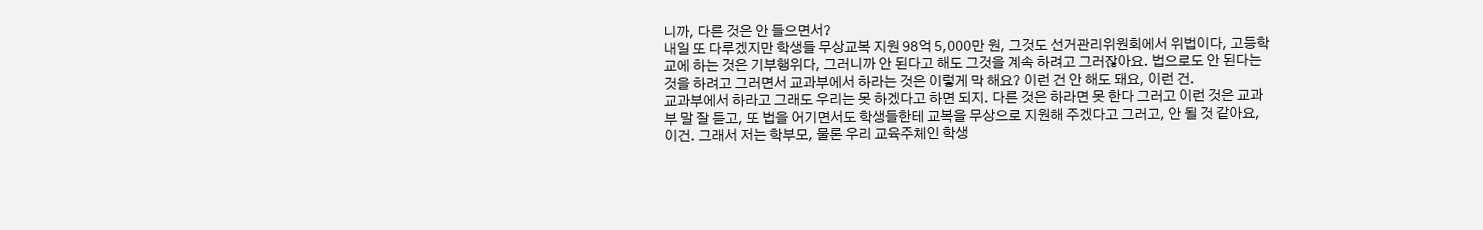니까, 다른 것은 안 들으면서?
내일 또 다루겠지만 학생들 무상교복 지원 98억 5,000만 원, 그것도 선거관리위원회에서 위법이다, 고등학교에 하는 것은 기부행위다, 그러니까 안 된다고 해도 그것을 계속 하려고 그러잖아요. 법으로도 안 된다는 것을 하려고 그러면서 교과부에서 하라는 것은 이렇게 막 해요? 이런 건 안 해도 돼요, 이런 건.
교과부에서 하라고 그래도 우리는 못 하겠다고 하면 되지. 다른 것은 하라면 못 한다 그러고 이런 것은 교과부 말 잘 듣고, 또 법을 어기면서도 학생들한테 교복을 무상으로 지원해 주겠다고 그러고, 안 될 것 같아요, 이건. 그래서 저는 학부모, 물론 우리 교육주체인 학생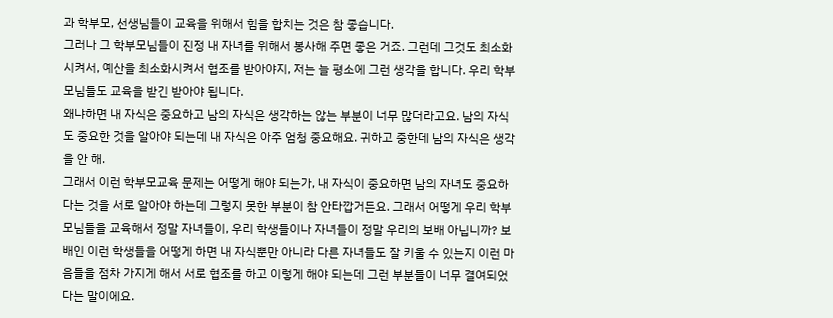과 학부모, 선생님들이 교육을 위해서 힘을 합치는 것은 참 좋습니다.
그러나 그 학부모님들이 진정 내 자녀를 위해서 봉사해 주면 좋은 거죠. 그런데 그것도 최소화시켜서, 예산을 최소화시켜서 협조를 받아야지, 저는 늘 평소에 그런 생각을 합니다. 우리 학부모님들도 교육을 받긴 받아야 됩니다.
왜냐하면 내 자식은 중요하고 남의 자식은 생각하는 않는 부분이 너무 많더라고요. 남의 자식도 중요한 것을 알아야 되는데 내 자식은 아주 엄청 중요해요. 귀하고 중한데 남의 자식은 생각을 안 해.
그래서 이런 학부모교육 문제는 어떻게 해야 되는가, 내 자식이 중요하면 남의 자녀도 중요하다는 것을 서로 알아야 하는데 그렇지 못한 부분이 참 안타깝거든요. 그래서 어떻게 우리 학부모님들을 교육해서 정말 자녀들이, 우리 학생들이나 자녀들이 정말 우리의 보배 아닙니까? 보배인 이런 학생들을 어떻게 하면 내 자식뿐만 아니라 다른 자녀들도 잘 키울 수 있는지 이런 마음들을 점차 가지게 해서 서로 협조를 하고 이렇게 해야 되는데 그런 부분들이 너무 결여되었다는 말이에요.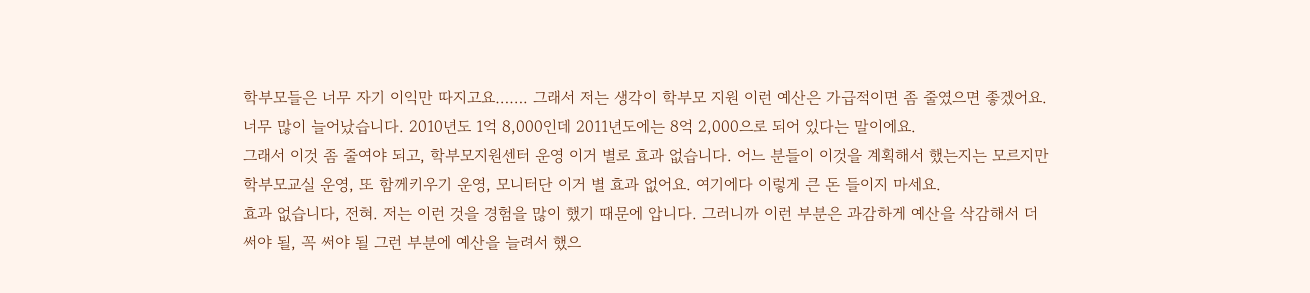학부모들은 너무 자기 이익만 따지고요……. 그래서 저는 생각이 학부모 지원 이런 예산은 가급적이면 좀 줄였으면 좋겠어요. 너무 많이 늘어났습니다. 2010년도 1억 8,000인데 2011년도에는 8억 2,000으로 되어 있다는 말이에요.
그래서 이것 좀 줄여야 되고, 학부모지원센터 운영 이거 별로 효과 없습니다. 어느 분들이 이것을 계획해서 했는지는 모르지만 학부모교실 운영, 또 함께키우기 운영, 모니터단 이거 별 효과 없어요. 여기에다 이렇게 큰 돈 들이지 마세요.
효과 없습니다, 전혀. 저는 이런 것을 경험을 많이 했기 때문에 압니다. 그러니까 이런 부분은 과감하게 예산을 삭감해서 더 써야 될, 꼭 써야 될 그런 부분에 예산을 늘려서 했으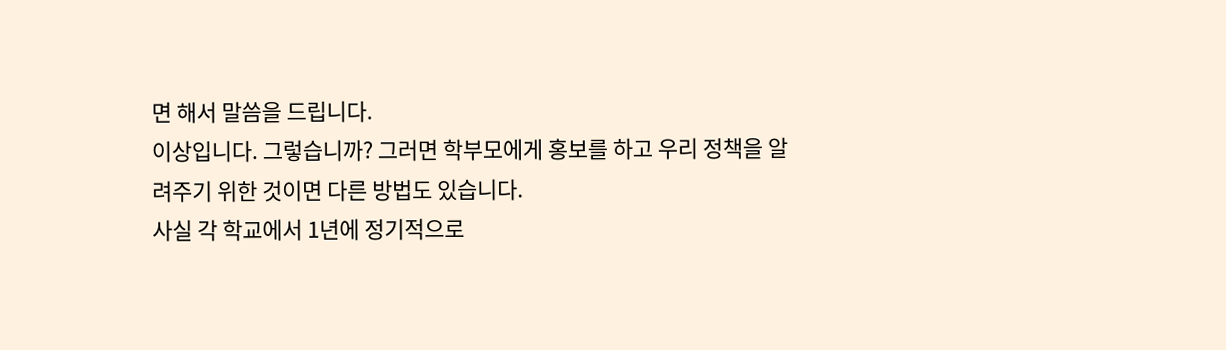면 해서 말씀을 드립니다.
이상입니다. 그렇습니까? 그러면 학부모에게 홍보를 하고 우리 정책을 알려주기 위한 것이면 다른 방법도 있습니다.
사실 각 학교에서 1년에 정기적으로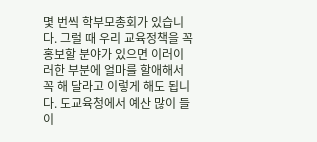몇 번씩 학부모총회가 있습니다. 그럴 때 우리 교육정책을 꼭 홍보할 분야가 있으면 이러이러한 부분에 얼마를 할애해서 꼭 해 달라고 이렇게 해도 됩니다. 도교육청에서 예산 많이 들이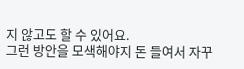지 않고도 할 수 있어요.
그런 방안을 모색해야지 돈 들여서 자꾸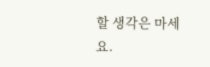할 생각은 마세요.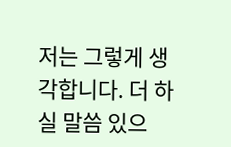저는 그렇게 생각합니다. 더 하실 말씀 있으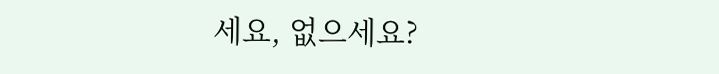세요, 없으세요?